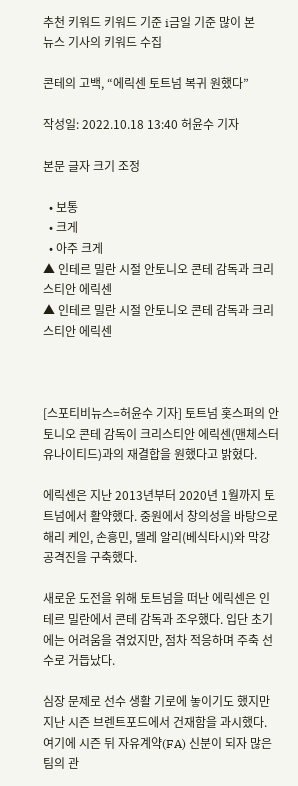추천 키워드 키워드 기준 i금일 기준 많이 본
뉴스 기사의 키워드 수집

콘테의 고백, “에릭센 토트넘 복귀 원했다”

작성일: 2022.10.18 13:40 허윤수 기자

본문 글자 크기 조정

  • 보통
  • 크게
  • 아주 크게
▲ 인테르 밀란 시절 안토니오 콘테 감독과 크리스티안 에릭센
▲ 인테르 밀란 시절 안토니오 콘테 감독과 크리스티안 에릭센



[스포티비뉴스=허윤수 기자] 토트넘 홋스퍼의 안토니오 콘테 감독이 크리스티안 에릭센(맨체스터 유나이티드)과의 재결합을 원했다고 밝혔다.

에릭센은 지난 2013년부터 2020년 1월까지 토트넘에서 활약했다. 중원에서 창의성을 바탕으로 해리 케인, 손흥민, 델레 알리(베식타시)와 막강 공격진을 구축했다.

새로운 도전을 위해 토트넘을 떠난 에릭센은 인테르 밀란에서 콘테 감독과 조우했다. 입단 초기에는 어려움을 겪었지만, 점차 적응하며 주축 선수로 거듭났다.

심장 문제로 선수 생활 기로에 놓이기도 했지만 지난 시즌 브렌트포드에서 건재함을 과시했다. 여기에 시즌 뒤 자유계약(FA) 신분이 되자 많은 팀의 관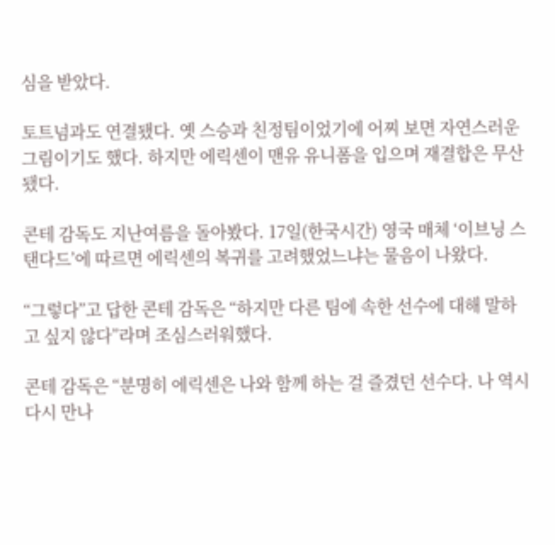심을 받았다.

토트넘과도 연결됐다. 옛 스승과 친정팀이었기에 어찌 보면 자연스러운 그림이기도 했다. 하지만 에릭센이 맨유 유니폼을 입으며 재결합은 무산됐다.

콘테 감독도 지난여름을 돌아봤다. 17일(한국시간) 영국 매체 ‘이브닝 스탠다드’에 따르면 에릭센의 복귀를 고려했었느냐는 물음이 나왔다.

“그렇다”고 답한 콘테 감독은 “하지만 다른 팀에 속한 선수에 대해 말하고 싶지 않다”라며 조심스러워했다.

콘테 감독은 “분명히 에릭센은 나와 함께 하는 걸 즐겼던 선수다. 나 역시 다시 만나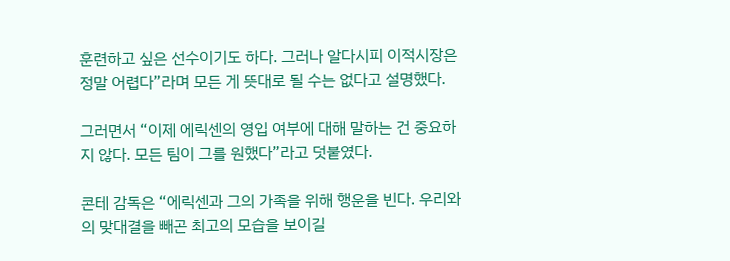훈련하고 싶은 선수이기도 하다. 그러나 알다시피 이적시장은 정말 어렵다”라며 모든 게 뜻대로 될 수는 없다고 설명했다.

그러면서 “이제 에릭센의 영입 여부에 대해 말하는 건 중요하지 않다. 모든 팀이 그를 원했다”라고 덧붙였다.

콘테 감독은 “에릭센과 그의 가족을 위해 행운을 빈다. 우리와의 맞대결을 빼곤 최고의 모습을 보이길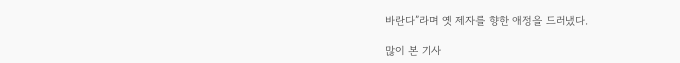바란다”라며 옛 제자를 향한 애정을 드러냈다.

많이 본 기사